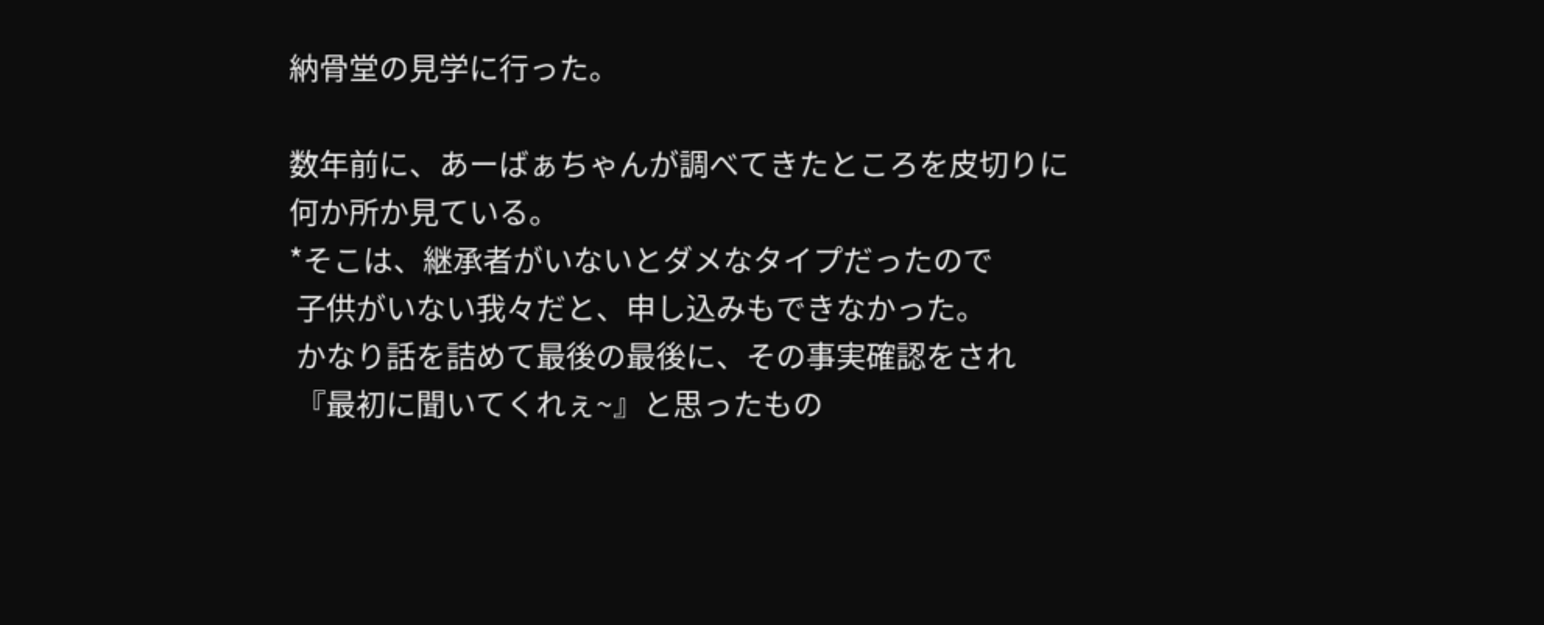納骨堂の見学に行った。

数年前に、あーばぁちゃんが調べてきたところを皮切りに
何か所か見ている。
*そこは、継承者がいないとダメなタイプだったので
 子供がいない我々だと、申し込みもできなかった。
 かなり話を詰めて最後の最後に、その事実確認をされ
 『最初に聞いてくれぇ~』と思ったもの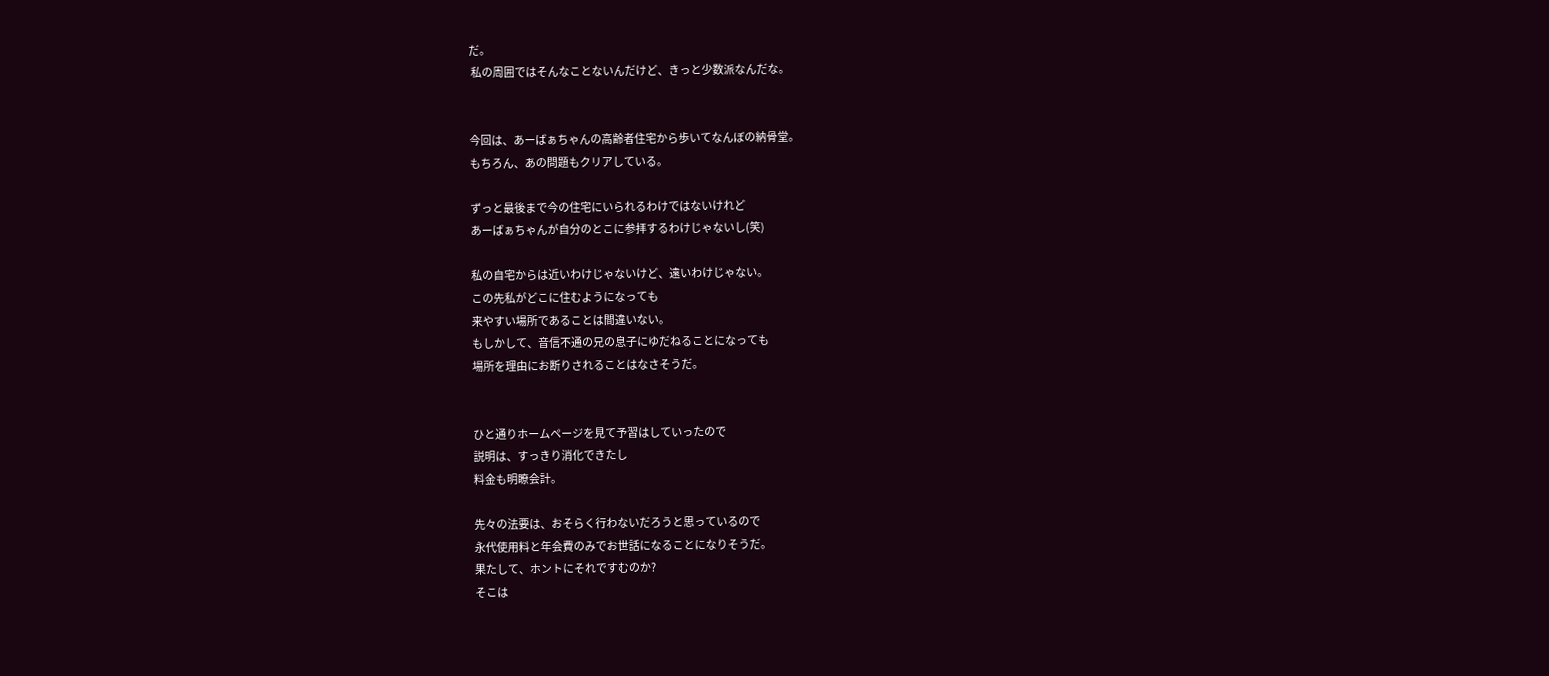だ。
 私の周囲ではそんなことないんだけど、きっと少数派なんだな。


今回は、あーばぁちゃんの高齢者住宅から歩いてなんぼの納骨堂。
もちろん、あの問題もクリアしている。

ずっと最後まで今の住宅にいられるわけではないけれど
あーばぁちゃんが自分のとこに参拝するわけじゃないし(笑)

私の自宅からは近いわけじゃないけど、遠いわけじゃない。
この先私がどこに住むようになっても
来やすい場所であることは間違いない。
もしかして、音信不通の兄の息子にゆだねることになっても
場所を理由にお断りされることはなさそうだ。


ひと通りホームページを見て予習はしていったので
説明は、すっきり消化できたし
料金も明瞭会計。

先々の法要は、おそらく行わないだろうと思っているので
永代使用料と年会費のみでお世話になることになりそうだ。
果たして、ホントにそれですむのか?
そこは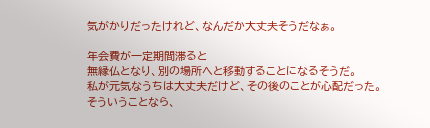気がかりだったけれど、なんだか大丈夫そうだなぁ。

年会費が一定期間滞ると
無縁仏となり、別の場所へと移動することになるそうだ。
私が元気なうちは大丈夫だけど、その後のことが心配だった。
そういうことなら、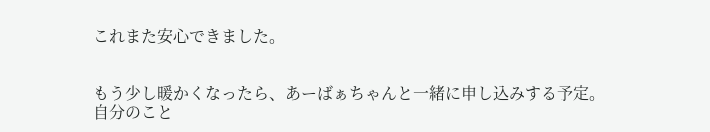これまた安心できました。


もう少し暖かくなったら、あーばぁちゃんと一緒に申し込みする予定。
自分のこと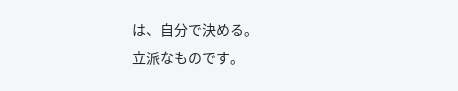は、自分で決める。
立派なものです。